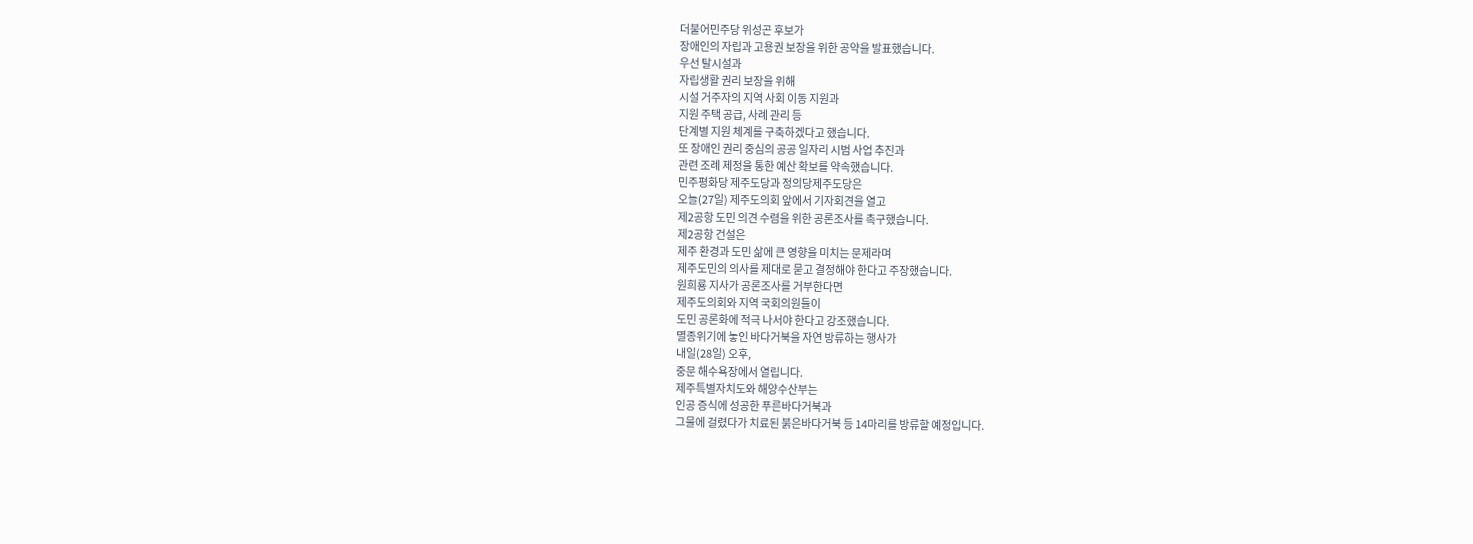더불어민주당 위성곤 후보가
장애인의 자립과 고용권 보장을 위한 공약을 발표했습니다.
우선 탈시설과
자립생활 권리 보장을 위해
시설 거주자의 지역 사회 이동 지원과
지원 주택 공급, 사례 관리 등
단계별 지원 체계를 구축하겠다고 했습니다.
또 장애인 권리 중심의 공공 일자리 시범 사업 추진과
관련 조례 제정을 통한 예산 확보를 약속했습니다.
민주평화당 제주도당과 정의당제주도당은
오늘(27일) 제주도의회 앞에서 기자회견을 열고
제2공항 도민 의견 수렴을 위한 공론조사를 촉구했습니다.
제2공항 건설은
제주 환경과 도민 삶에 큰 영향을 미치는 문제라며
제주도민의 의사를 제대로 묻고 결정해야 한다고 주장했습니다.
원희룡 지사가 공론조사를 거부한다면
제주도의회와 지역 국회의원들이
도민 공론화에 적극 나서야 한다고 강조했습니다.
멸종위기에 놓인 바다거북을 자연 방류하는 행사가
내일(28일) 오후,
중문 해수욕장에서 열립니다.
제주특별자치도와 해양수산부는
인공 증식에 성공한 푸른바다거북과
그물에 걸렸다가 치료된 붉은바다거북 등 14마리를 방류할 예정입니다.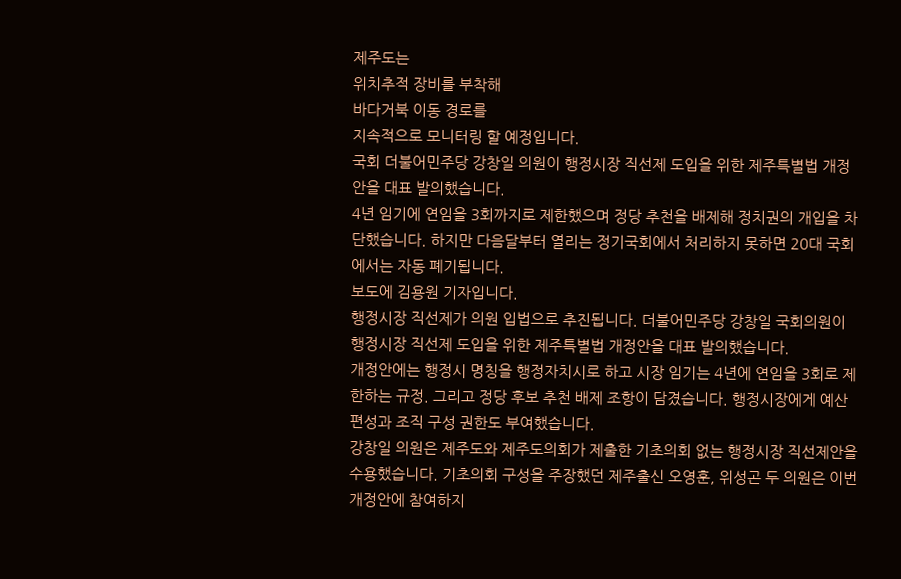제주도는
위치추적 장비를 부착해
바다거북 이동 경로를
지속적으로 모니터링 할 예정입니다.
국회 더불어민주당 강창일 의원이 행정시장 직선제 도입을 위한 제주특별법 개정안을 대표 발의했습니다.
4년 임기에 연임을 3회까지로 제한했으며 정당 추천을 배제해 정치권의 개입을 차단했습니다. 하지만 다음달부터 열리는 정기국회에서 처리하지 못하면 20대 국회에서는 자동 폐기됩니다.
보도에 김용원 기자입니다.
행정시장 직선제가 의원 입법으로 추진됩니다. 더불어민주당 강창일 국회의원이 행정시장 직선제 도입을 위한 제주특별법 개정안을 대표 발의했습니다.
개정안에는 행정시 명칭을 행정자치시로 하고 시장 임기는 4년에 연임을 3회로 제한하는 규정. 그리고 정당 후보 추천 배제 조항이 담겼습니다. 행정시장에게 예산 편성과 조직 구성 권한도 부여했습니다.
강창일 의원은 제주도와 제주도의회가 제출한 기초의회 없는 행정시장 직선제안을 수용했습니다. 기초의회 구성을 주장했던 제주출신 오영훈, 위성곤 두 의원은 이번 개정안에 참여하지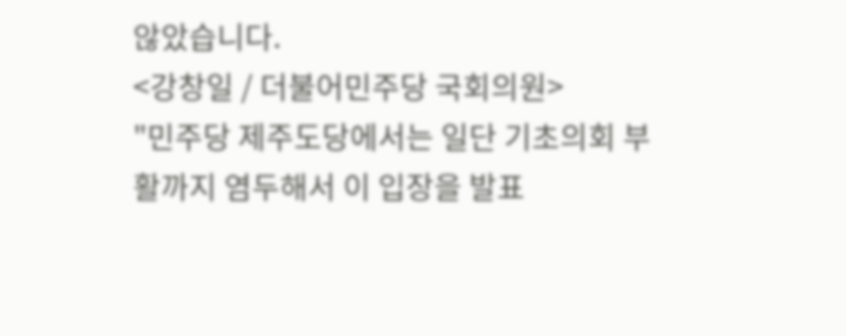않았습니다.
<강창일 / 더불어민주당 국회의원>
"민주당 제주도당에서는 일단 기초의회 부활까지 염두해서 이 입장을 발표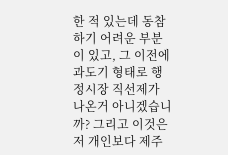한 적 있는데 동참하기 어려운 부분이 있고, 그 이전에 과도기 형태로 행정시장 직선제가 나온거 아니겠습니까? 그리고 이것은 저 개인보다 제주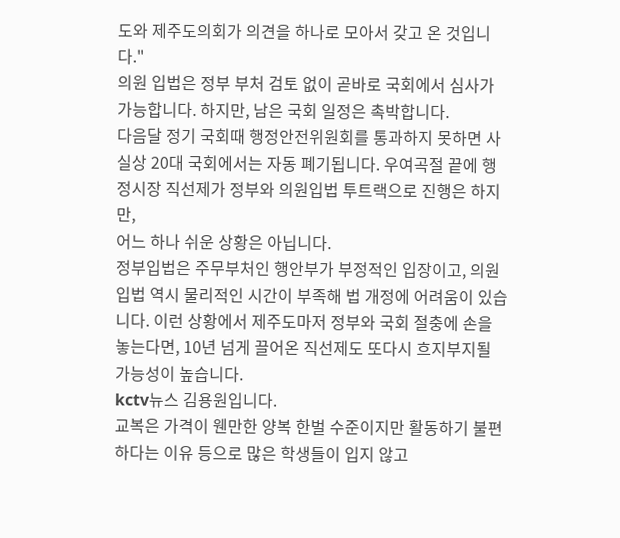도와 제주도의회가 의견을 하나로 모아서 갖고 온 것입니다."
의원 입법은 정부 부처 검토 없이 곧바로 국회에서 심사가 가능합니다. 하지만, 남은 국회 일정은 촉박합니다.
다음달 정기 국회때 행정안전위원회를 통과하지 못하면 사실상 20대 국회에서는 자동 폐기됩니다. 우여곡절 끝에 행정시장 직선제가 정부와 의원입법 투트랙으로 진행은 하지만,
어느 하나 쉬운 상황은 아닙니다.
정부입법은 주무부처인 행안부가 부정적인 입장이고, 의원 입법 역시 물리적인 시간이 부족해 법 개정에 어려움이 있습니다. 이런 상황에서 제주도마저 정부와 국회 절충에 손을 놓는다면, 10년 넘게 끌어온 직선제도 또다시 흐지부지될 가능성이 높습니다.
kctv뉴스 김용원입니다.
교복은 가격이 웬만한 양복 한벌 수준이지만 활동하기 불편하다는 이유 등으로 많은 학생들이 입지 않고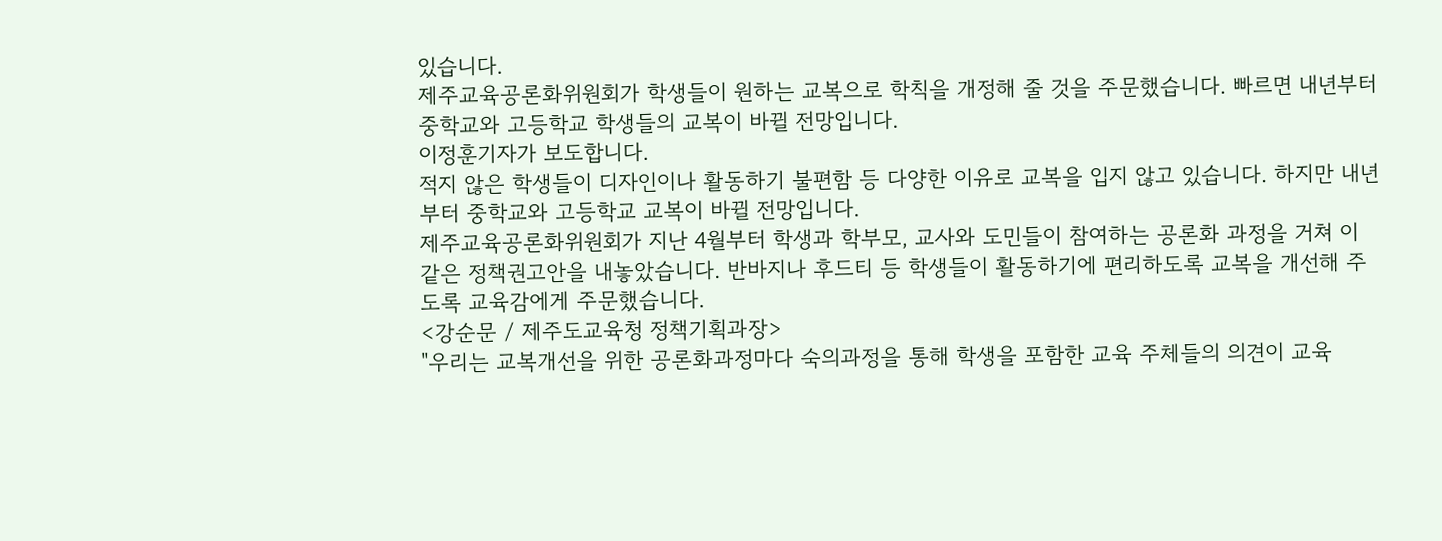있습니다.
제주교육공론화위원회가 학생들이 원하는 교복으로 학칙을 개정해 줄 것을 주문했습니다. 빠르면 내년부터 중학교와 고등학교 학생들의 교복이 바뀔 전망입니다.
이정훈기자가 보도합니다.
적지 않은 학생들이 디자인이나 활동하기 불편함 등 다양한 이유로 교복을 입지 않고 있습니다. 하지만 내년부터 중학교와 고등학교 교복이 바뀔 전망입니다.
제주교육공론화위원회가 지난 4월부터 학생과 학부모, 교사와 도민들이 참여하는 공론화 과정을 거쳐 이 같은 정책권고안을 내놓았습니다. 반바지나 후드티 등 학생들이 활동하기에 편리하도록 교복을 개선해 주도록 교육감에게 주문했습니다.
<강순문 / 제주도교육청 정책기획과장>
"우리는 교복개선을 위한 공론화과정마다 숙의과정을 통해 학생을 포함한 교육 주체들의 의견이 교육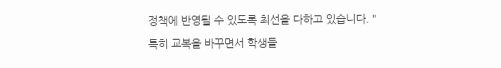정책에 반영될 수 있도록 최선을 다하고 있습니다. "
특히 교복을 바꾸면서 학생들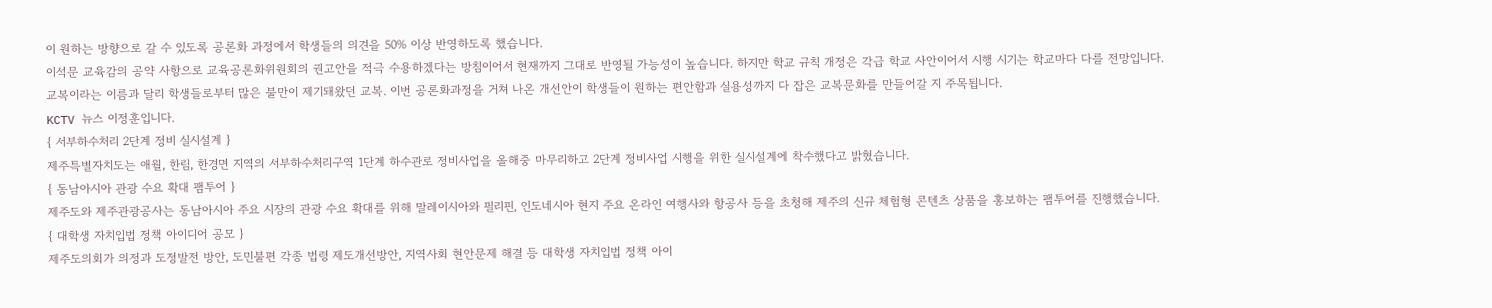이 원하는 방향으로 갈 수 있도록 공론화 과정에서 학생들의 의견을 50% 이상 반영하도록 했습니다.
이석문 교육감의 공약 사항으로 교육공론화위원회의 권고안을 적극 수용하겠다는 방침이어서 현재까지 그대로 반영될 가능성이 높습니다. 하지만 학교 규칙 개정은 각급 학교 사안이어서 시행 시기는 학교마다 다를 전망입니다.
교복이라는 이름과 달리 학생들로부터 많은 불만이 제기돼왔던 교복. 이번 공론화과정을 거쳐 나온 개선안이 학생들이 원하는 편안함과 실용성까지 다 잡은 교복문화를 만들어갈 지 주목됩니다.
KCTV 뉴스 이정훈입니다.
{ 서부하수처리 2단계 정비 실시설계 }
제주특별자치도는 애월, 한림, 한경면 지역의 서부하수처리구역 1단계 하수관로 정비사업을 올해중 마무리하고 2단계 정비사업 시행을 위한 실시설계에 착수했다고 밝혔습니다.
{ 동남아시아 관광 수요 확대 팸투어 }
제주도와 제주관광공사는 동남아시아 주요 시장의 관광 수요 확대를 위해 말레이시아와 필리핀, 인도네시아 현지 주요 온라인 여행사와 항공사 등을 초청해 제주의 신규 체험형 콘텐츠 상품을 홍보하는 팸투어를 진행했습니다.
{ 대학생 자치입법 정책 아이디어 공모 }
제주도의회가 의정과 도정발전 방안, 도민불편 각종 법령 제도개선방안, 지역사회 현안문제 해결 등 대학생 자치입법 정책 아이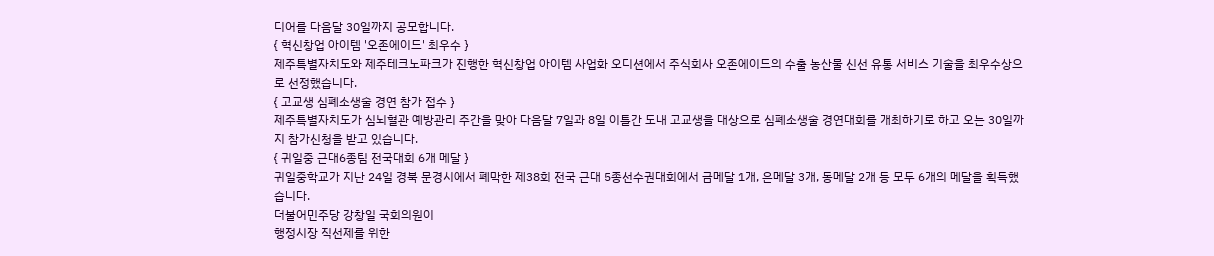디어를 다음달 30일까지 공모합니다.
{ 혁신창업 아이템 '오존에이드' 최우수 }
제주특별자치도와 제주테크노파크가 진행한 혁신창업 아이템 사업화 오디션에서 주식회사 오존에이드의 수출 농산물 신선 유통 서비스 기술을 최우수상으로 선정했습니다.
{ 고교생 심폐소생술 경연 참가 접수 }
제주특별자치도가 심뇌혈관 예방관리 주간을 맞아 다음달 7일과 8일 이틀간 도내 고교생을 대상으로 심폐소생술 경연대회를 개최하기로 하고 오는 30일까지 참가신청을 받고 있습니다.
{ 귀일중 근대6종팀 전국대회 6개 메달 }
귀일중학교가 지난 24일 경북 문경시에서 폐막한 제38회 전국 근대 5종선수권대회에서 금메달 1개, 은메달 3개, 동메달 2개 등 모두 6개의 메달을 획득했습니다.
더불어민주당 강창일 국회의원이
행정시장 직선제를 위한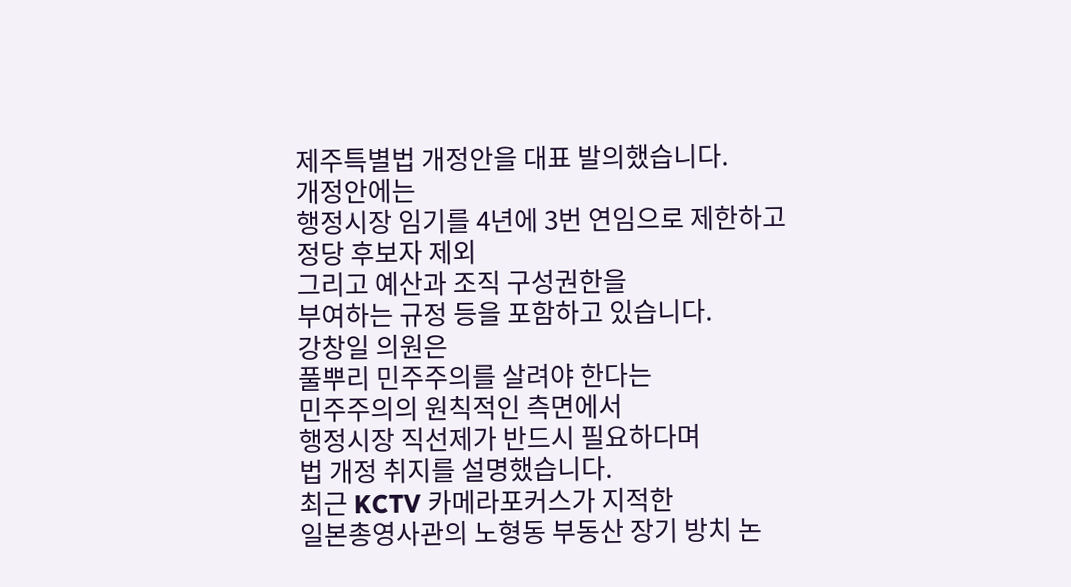제주특별법 개정안을 대표 발의했습니다.
개정안에는
행정시장 임기를 4년에 3번 연임으로 제한하고
정당 후보자 제외
그리고 예산과 조직 구성권한을
부여하는 규정 등을 포함하고 있습니다.
강창일 의원은
풀뿌리 민주주의를 살려야 한다는
민주주의의 원칙적인 측면에서
행정시장 직선제가 반드시 필요하다며
법 개정 취지를 설명했습니다.
최근 KCTV 카메라포커스가 지적한
일본총영사관의 노형동 부동산 장기 방치 논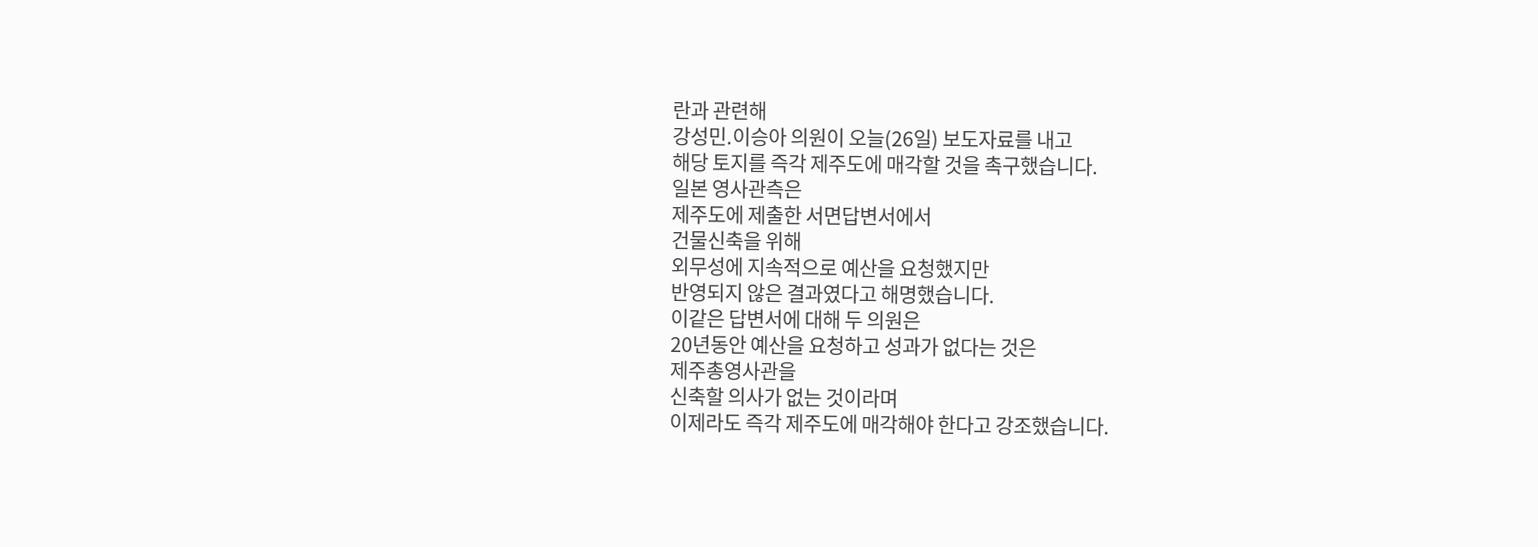란과 관련해
강성민.이승아 의원이 오늘(26일) 보도자료를 내고
해당 토지를 즉각 제주도에 매각할 것을 촉구했습니다.
일본 영사관측은
제주도에 제출한 서면답변서에서
건물신축을 위해
외무성에 지속적으로 예산을 요청했지만
반영되지 않은 결과였다고 해명했습니다.
이같은 답변서에 대해 두 의원은
20년동안 예산을 요청하고 성과가 없다는 것은
제주총영사관을
신축할 의사가 없는 것이라며
이제라도 즉각 제주도에 매각해야 한다고 강조했습니다.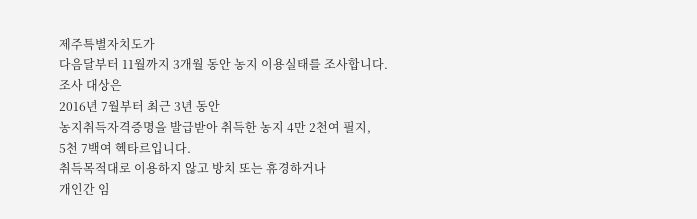제주특별자치도가
다음달부터 11월까지 3개월 동안 농지 이용실태를 조사합니다.
조사 대상은
2016년 7월부터 최근 3년 동안
농지취득자격증명을 발급받아 취득한 농지 4만 2천여 필지,
5천 7백여 헥타르입니다.
취득목적대로 이용하지 않고 방치 또는 휴경하거나
개인간 임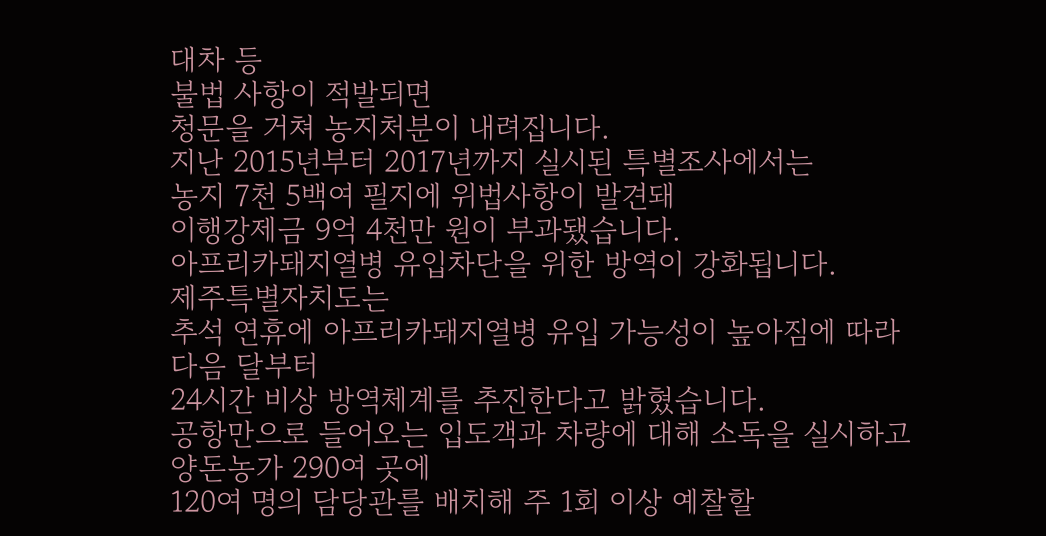대차 등
불법 사항이 적발되면
청문을 거쳐 농지처분이 내려집니다.
지난 2015년부터 2017년까지 실시된 특별조사에서는
농지 7천 5백여 필지에 위법사항이 발견돼
이행강제금 9억 4천만 원이 부과됐습니다.
아프리카돼지열병 유입차단을 위한 방역이 강화됩니다.
제주특별자치도는
추석 연휴에 아프리카돼지열병 유입 가능성이 높아짐에 따라
다음 달부터
24시간 비상 방역체계를 추진한다고 밝혔습니다.
공항만으로 들어오는 입도객과 차량에 대해 소독을 실시하고
양돈농가 290여 곳에
120여 명의 담당관를 배치해 주 1회 이상 예찰할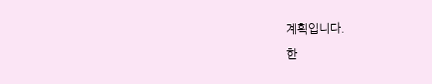계획입니다.
한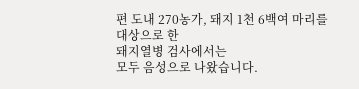편 도내 270농가, 돼지 1천 6백여 마리를 대상으로 한
돼지열병 검사에서는
모두 음성으로 나왔습니다.